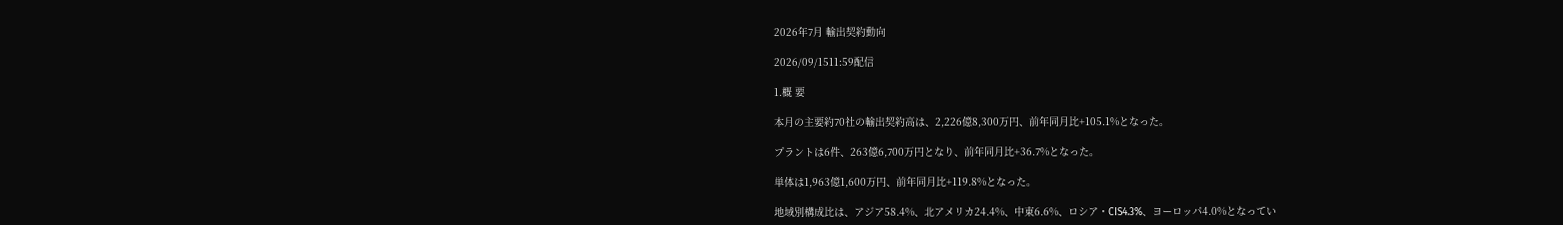2026年7月 輸出契約動向

2026/09/1511:59配信

1.概 要

本月の主要約70社の輸出契約高は、2,226億8,300万円、前年同月比+105.1%となった。

プラントは6件、263億6,700万円となり、前年同月比+36.7%となった。

単体は1,963億1,600万円、前年同月比+119.8%となった。

地域別構成比は、アジア58.4%、北アメリカ24.4%、中東6.6%、ロシア・CIS4.3%、ヨーロッパ4.0%となってい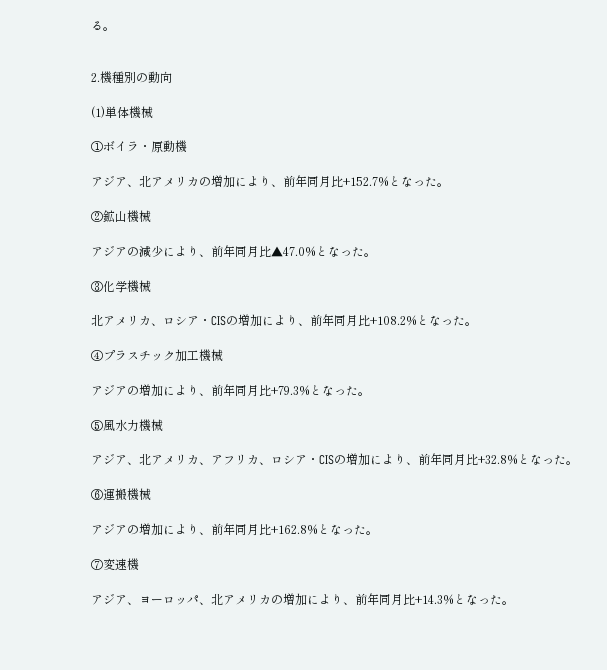る。


2.機種別の動向

(1)単体機械

①ボイラ・原動機

アジア、北アメリカの増加により、前年同月比+152.7%となった。

②鉱山機械

アジアの減少により、前年同月比▲47.0%となった。

③化学機械

北アメリカ、ロシア・CISの増加により、前年同月比+108.2%となった。

④プラスチック加工機械

アジアの増加により、前年同月比+79.3%となった。

⑤風水力機械

アジア、北アメリカ、アフリカ、ロシア・CISの増加により、前年同月比+32.8%となった。

⑥運搬機械

アジアの増加により、前年同月比+162.8%となった。

⑦変速機

アジア、ヨーロッパ、北アメリカの増加により、前年同月比+14.3%となった。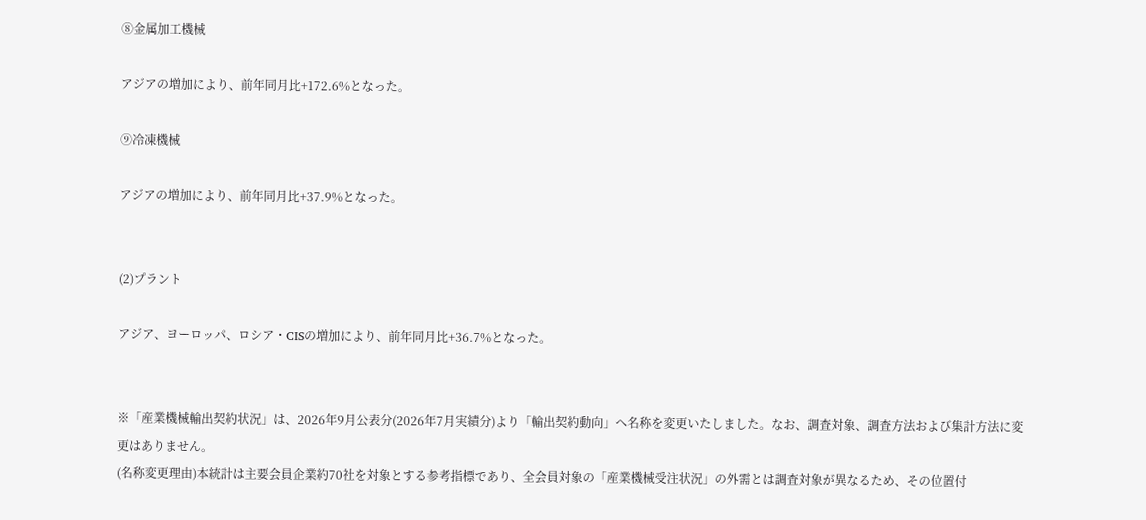⑧金属加工機械

アジアの増加により、前年同月比+172.6%となった。

⑨冷凍機械

アジアの増加により、前年同月比+37.9%となった。


(2)プラント

アジア、ヨーロッパ、ロシア・CISの増加により、前年同月比+36.7%となった。


※「産業機械輸出契約状況」は、2026年9月公表分(2026年7月実績分)より「輸出契約動向」へ名称を変更いたしました。なお、調査対象、調査方法および集計方法に変更はありません。
(名称変更理由)本統計は主要会員企業約70社を対象とする参考指標であり、全会員対象の「産業機械受注状況」の外需とは調査対象が異なるため、その位置付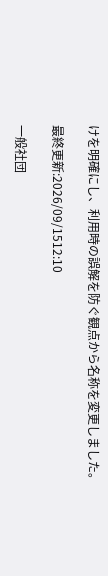けを明確にし、利用時の誤解を防ぐ観点から名称を変更しました。

最終更新:2026/09/1512:10

一般社団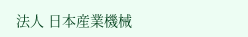法人 日本産業機械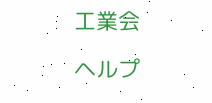工業会

ヘルプ